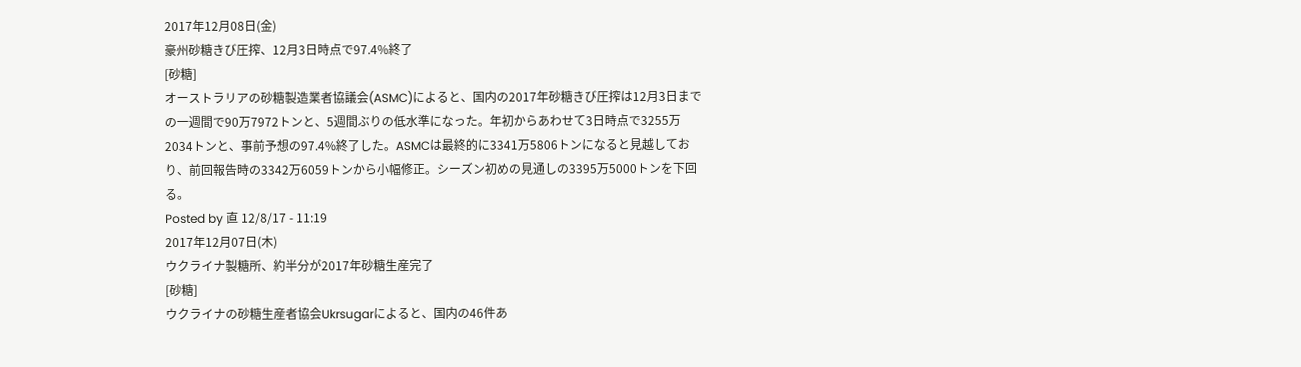2017年12月08日(金)
豪州砂糖きび圧搾、12月3日時点で97.4%終了
[砂糖]
オーストラリアの砂糖製造業者協議会(ASMC)によると、国内の2017年砂糖きび圧搾は12月3日までの一週間で90万7972トンと、5週間ぶりの低水準になった。年初からあわせて3日時点で3255万2034トンと、事前予想の97.4%終了した。ASMCは最終的に3341万5806トンになると見越しており、前回報告時の3342万6059トンから小幅修正。シーズン初めの見通しの3395万5000トンを下回る。
Posted by 直 12/8/17 - 11:19
2017年12月07日(木)
ウクライナ製糖所、約半分が2017年砂糖生産完了
[砂糖]
ウクライナの砂糖生産者協会Ukrsugarによると、国内の46件あ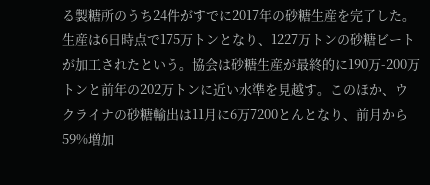る製糖所のうち24件がすでに2017年の砂糖生産を完了した。生産は6日時点で175万トンとなり、1227万トンの砂糖ビートが加工されたという。協会は砂糖生産が最終的に190万-200万トンと前年の202万トンに近い水準を見越す。このほか、ウクライナの砂糖輸出は11月に6万7200とんとなり、前月から59%増加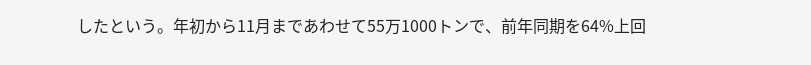したという。年初から11月まであわせて55万1000トンで、前年同期を64%上回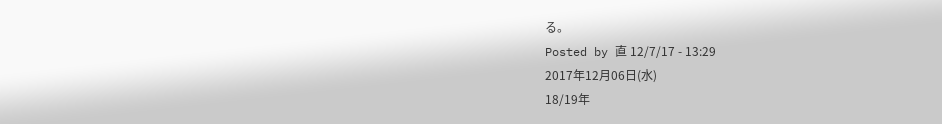る。
Posted by 直 12/7/17 - 13:29
2017年12月06日(水)
18/19年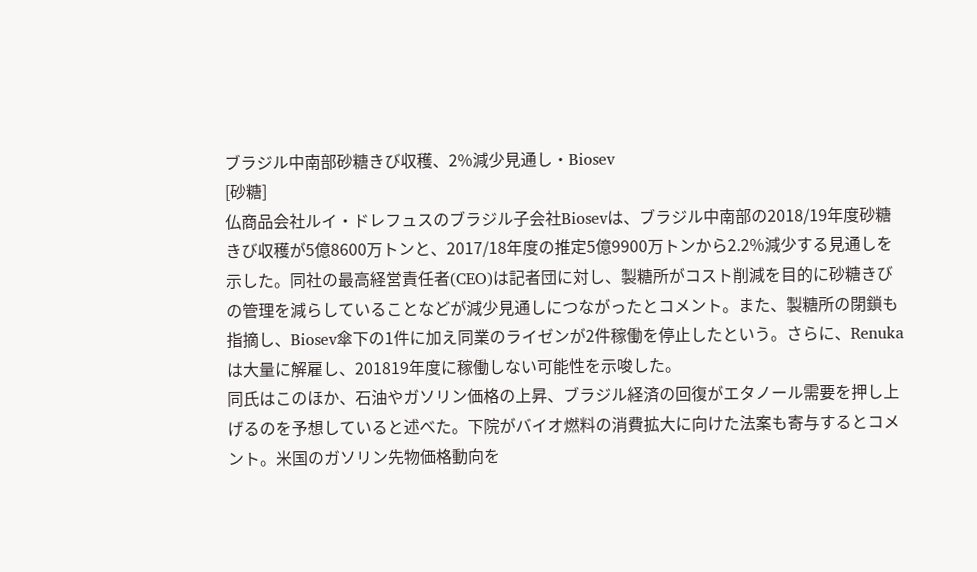ブラジル中南部砂糖きび収穫、2%減少見通し・Biosev
[砂糖]
仏商品会社ルイ・ドレフュスのブラジル子会社Biosevは、ブラジル中南部の2018/19年度砂糖きび収穫が5億8600万トンと、2017/18年度の推定5億9900万トンから2.2%減少する見通しを示した。同社の最高経営責任者(CEO)は記者団に対し、製糖所がコスト削減を目的に砂糖きびの管理を減らしていることなどが減少見通しにつながったとコメント。また、製糖所の閉鎖も指摘し、Biosev傘下の1件に加え同業のライゼンが2件稼働を停止したという。さらに、Renukaは大量に解雇し、201819年度に稼働しない可能性を示唆した。
同氏はこのほか、石油やガソリン価格の上昇、ブラジル経済の回復がエタノール需要を押し上げるのを予想していると述べた。下院がバイオ燃料の消費拡大に向けた法案も寄与するとコメント。米国のガソリン先物価格動向を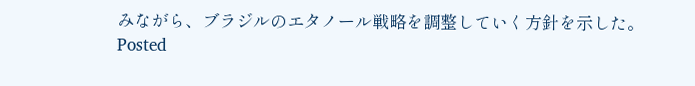みながら、ブラジルのエタノール戦略を調整していく方針を示した。
Posted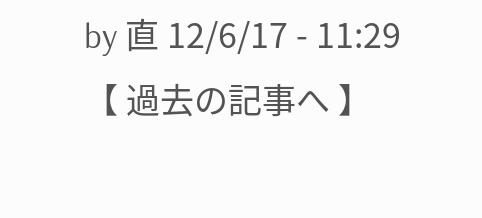by 直 12/6/17 - 11:29
【 過去の記事へ 】